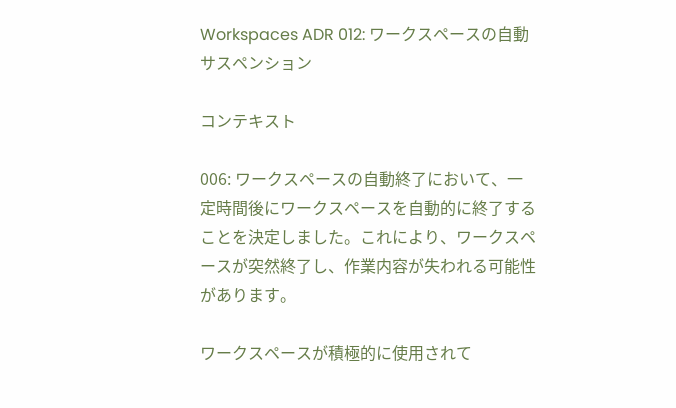Workspaces ADR 012: ワークスペースの自動サスペンション

コンテキスト

006: ワークスペースの自動終了において、一定時間後にワークスペースを自動的に終了することを決定しました。これにより、ワークスペースが突然終了し、作業内容が失われる可能性があります。

ワークスペースが積極的に使用されて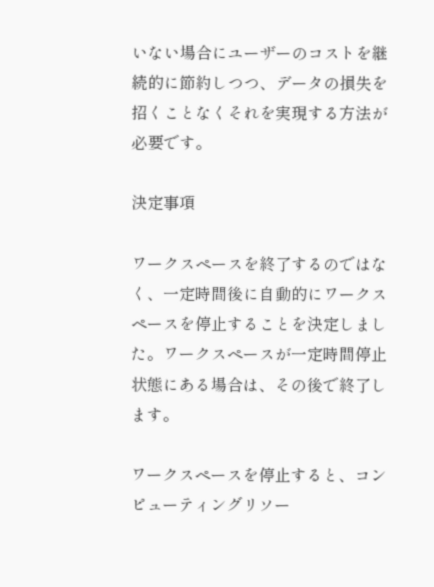いない場合にユーザーのコストを継続的に節約しつつ、データの損失を招くことなくそれを実現する方法が必要です。

決定事項

ワークスペースを終了するのではなく、一定時間後に自動的にワークスペースを停止することを決定しました。ワークスペースが一定時間停止状態にある場合は、その後で終了します。

ワークスペースを停止すると、コンピューティングリソー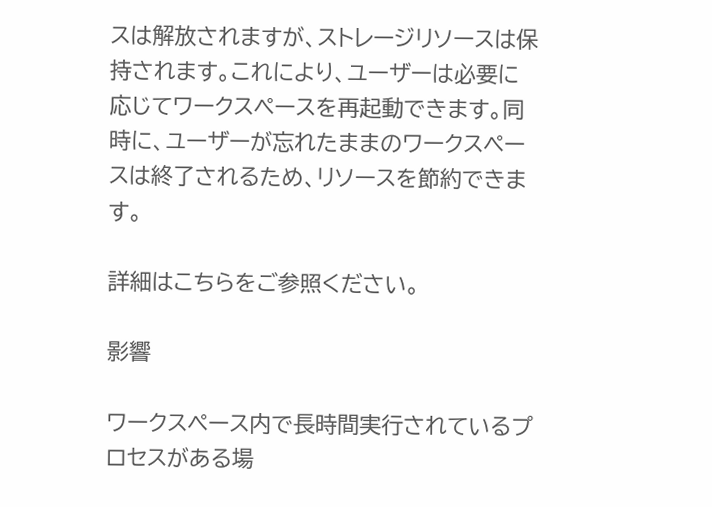スは解放されますが、ストレージリソースは保持されます。これにより、ユーザーは必要に応じてワークスペースを再起動できます。同時に、ユーザーが忘れたままのワークスペースは終了されるため、リソースを節約できます。

詳細はこちらをご参照ください。

影響

ワークスペース内で長時間実行されているプロセスがある場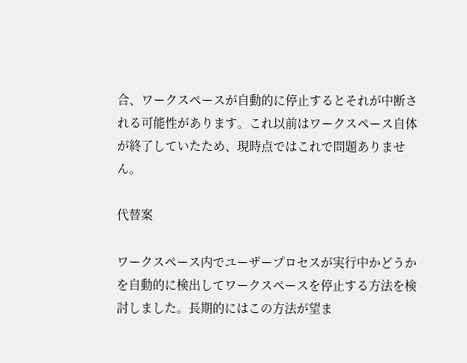合、ワークスペースが自動的に停止するとそれが中断される可能性があります。これ以前はワークスペース自体が終了していたため、現時点ではこれで問題ありません。

代替案

ワークスペース内でユーザープロセスが実行中かどうかを自動的に検出してワークスペースを停止する方法を検討しました。長期的にはこの方法が望ま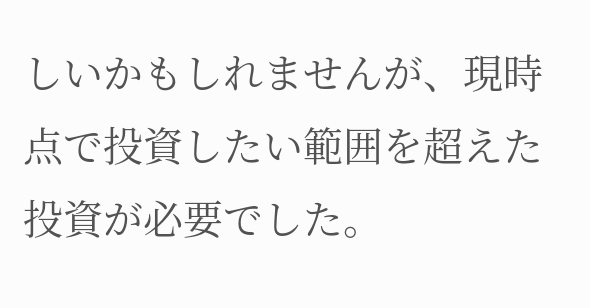しいかもしれませんが、現時点で投資したい範囲を超えた投資が必要でした。